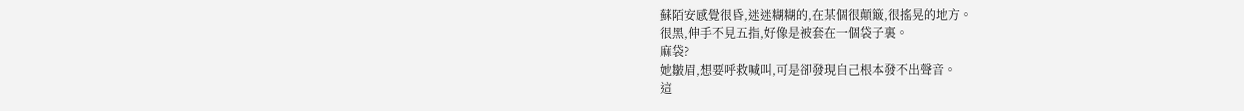蘇陌安感覺很昏,迷迷糊糊的,在某個很顛簸,很搖晃的地方。
很黑,伸手不見五指,好像是被套在一個袋子裏。
麻袋?
她皺眉,想要呼救喊叫,可是卻發現自己根本發不出聲音。
這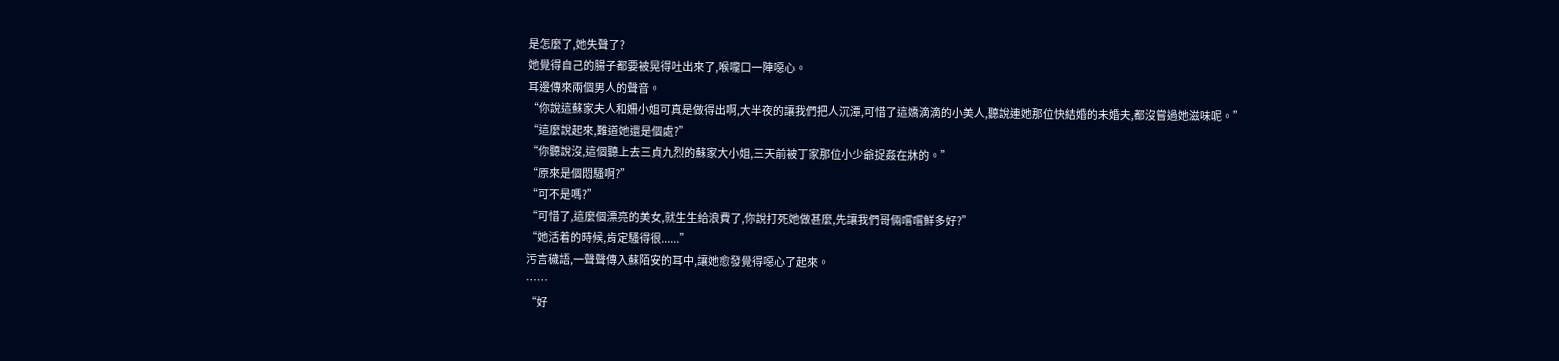是怎麼了,她失聲了?
她覺得自己的腸子都要被晃得吐出來了,喉嚨口一陣噁心。
耳邊傳來兩個男人的聲音。
“你說這蘇家夫人和姍小姐可真是做得出啊,大半夜的讓我們把人沉潭,可惜了這嬌滴滴的小美人,聽說連她那位快結婚的未婚夫,都沒嘗過她滋味呢。”
“這麼說起來,難道她還是個處?”
“你聽說沒,這個聽上去三貞九烈的蘇家大小姐,三天前被丁家那位小少爺捉姦在牀的。”
“原來是個悶騷啊?”
“可不是嗎?”
“可惜了,這麼個漂亮的美女,就生生給浪費了,你說打死她做甚麼,先讓我們哥倆嚐嚐鮮多好?”
“她活着的時候,肯定騷得很......”
污言穢語,一聲聲傳入蘇陌安的耳中,讓她愈發覺得噁心了起來。
……
“好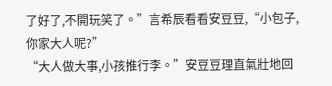了好了,不開玩笑了。”言希辰看看安豆豆,“小包子,你家大人呢?”
“大人做大事,小孩推行李。”安豆豆理直氣壯地回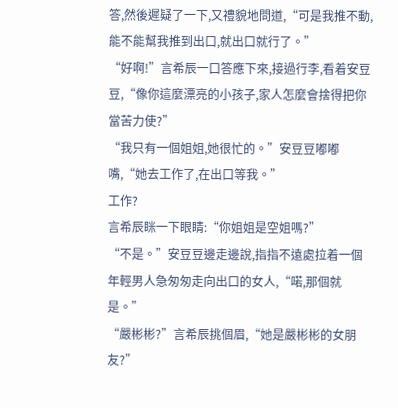答,然後遲疑了一下,又禮貌地問道,“可是我推不動,能不能幫我推到出口,就出口就行了。”
“好啊!”言希辰一口答應下來,接過行李,看着安豆豆,“像你這麼漂亮的小孩子,家人怎麼會捨得把你當苦力使?”
“我只有一個姐姐,她很忙的。”安豆豆嘟嘟嘴,“她去工作了,在出口等我。”
工作?
言希辰眯一下眼睛:“你姐姐是空姐嗎?”
“不是。”安豆豆邊走邊說,指指不遠處拉着一個年輕男人急匆匆走向出口的女人,“喏,那個就是。”
“嚴彬彬?”言希辰挑個眉,“她是嚴彬彬的女朋友?”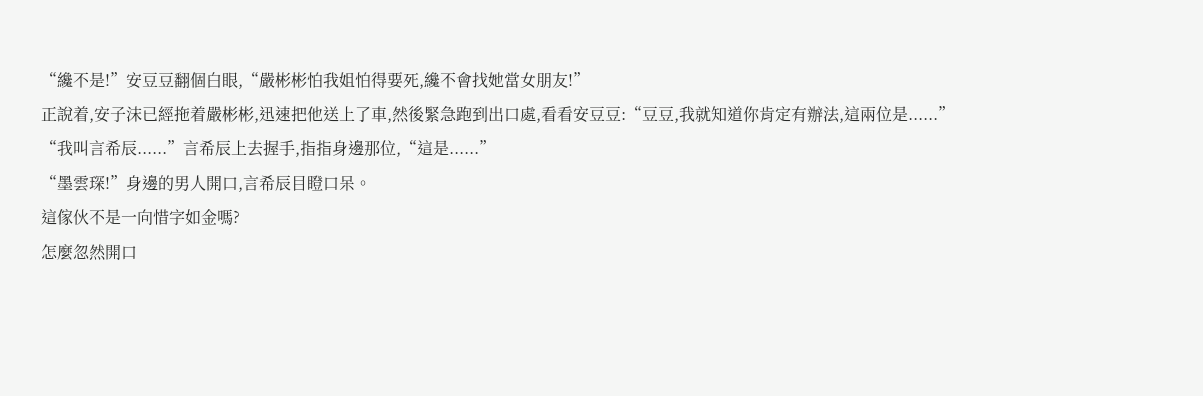“纔不是!”安豆豆翻個白眼,“嚴彬彬怕我姐怕得要死,纔不會找她當女朋友!”
正說着,安子沫已經拖着嚴彬彬,迅速把他送上了車,然後緊急跑到出口處,看看安豆豆:“豆豆,我就知道你肯定有辦法,這兩位是......”
“我叫言希辰......”言希辰上去握手,指指身邊那位,“這是......”
“墨雲琛!”身邊的男人開口,言希辰目瞪口呆。
這傢伙不是一向惜字如金嗎?
怎麼忽然開口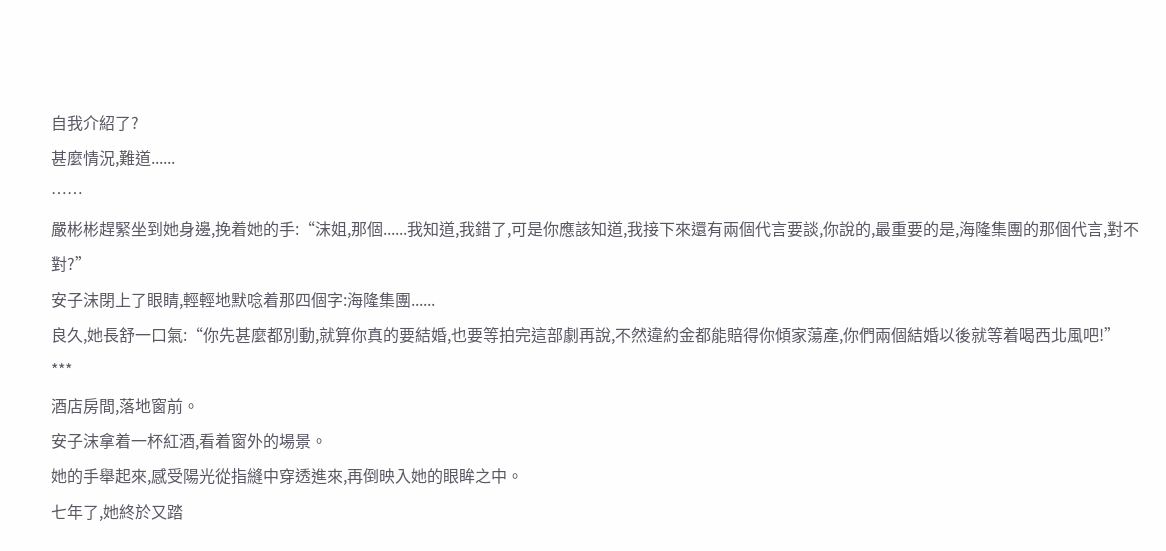自我介紹了?
甚麼情況,難道......
……
嚴彬彬趕緊坐到她身邊,挽着她的手:“沫姐,那個......我知道,我錯了,可是你應該知道,我接下來還有兩個代言要談,你說的,最重要的是,海隆集團的那個代言,對不對?”
安子沫閉上了眼睛,輕輕地默唸着那四個字:海隆集團......
良久,她長舒一口氣:“你先甚麼都別動,就算你真的要結婚,也要等拍完這部劇再說,不然違約金都能賠得你傾家蕩產,你們兩個結婚以後就等着喝西北風吧!”
***
酒店房間,落地窗前。
安子沫拿着一杯紅酒,看着窗外的場景。
她的手舉起來,感受陽光從指縫中穿透進來,再倒映入她的眼眸之中。
七年了,她終於又踏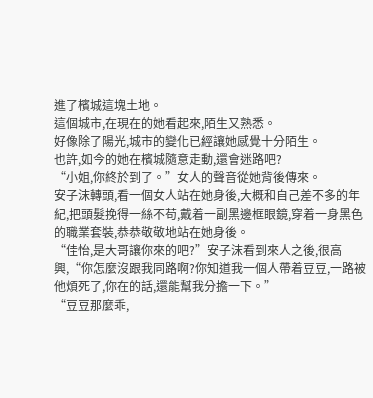進了檳城這塊土地。
這個城市,在現在的她看起來,陌生又熟悉。
好像除了陽光,城市的變化已經讓她感覺十分陌生。
也許,如今的她在檳城隨意走動,還會迷路吧?
“小姐,你終於到了。”女人的聲音從她背後傳來。
安子沫轉頭,看一個女人站在她身後,大概和自己差不多的年紀,把頭髮挽得一絲不苟,戴着一副黑邊框眼鏡,穿着一身黑色的職業套裝,恭恭敬敬地站在她身後。
“佳怡,是大哥讓你來的吧?”安子沫看到來人之後,很高興,“你怎麼沒跟我同路啊?你知道我一個人帶着豆豆,一路被他煩死了,你在的話,還能幫我分擔一下。”
“豆豆那麼乖,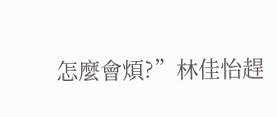怎麼會煩?”林佳怡趕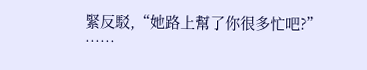緊反駁,“她路上幫了你很多忙吧?”
……